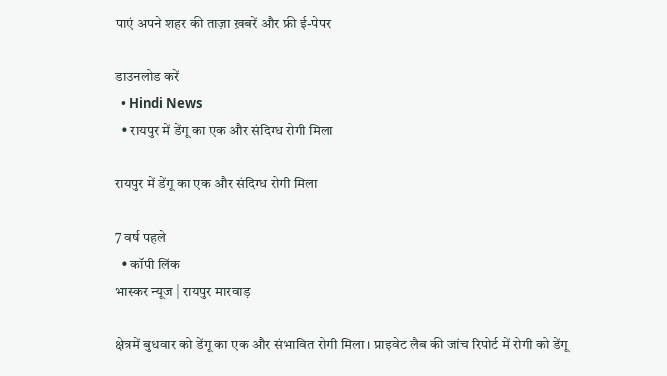पाएं अपने शहर की ताज़ा ख़बरें और फ्री ई-पेपर

डाउनलोड करें
  • Hindi News
  • रायपुर में डेंगू का एक और संदिग्ध रोगी मिला

रायपुर में डेंगू का एक और संदिग्ध रोगी मिला

7 वर्ष पहले
  • कॉपी लिंक
भास्कर न्यूज | रायपुर मारवाड़

क्षेत्रमें बुधवार को डेंगू का एक और संभावित रोगी मिला। प्राइवेट लैब की जांच रिपोर्ट में रोगी को डेंगू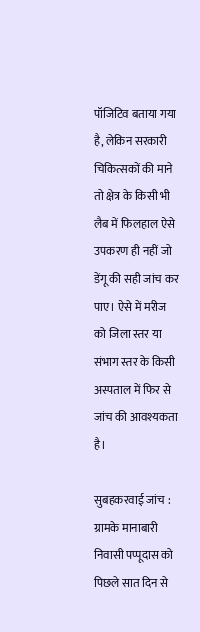पॉजिटिव बताया गया है, लेकिन सरकारी चिकित्सकों की माने तो क्षेत्र के किसी भी लैब में फिलहाल ऐसे उपकरण ही नहीं जो डेंगू की सही जांच कर पाए। ऐसे में मरीज को जिला स्तर या संभाग स्तर के किसी अस्पताल में फिर से जांच की आवश्यकता है।

सुबहकरवाई जांच : ग्रामके मानाबारी निवासी पप्पूदास को पिछले सात दिन से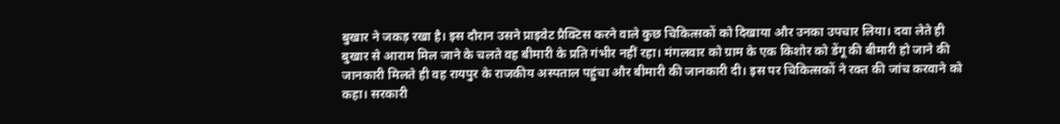बुखार ने जकड़ रखा है। इस दौरान उसने प्राइवेट प्रैक्टिस करने वाले कुछ चिकित्सकों को दिखाया और उनका उपचार लिया। दवा लेते ही बुखार से आराम मिल जाने के चलते वह बीमारी के प्रति गंभीर नहीं रहा। मंगलवार को ग्राम के एक किशोर को डेंगू की बीमारी हो जाने की जानकारी मिलते ही वह रायपुर के राजकीय अस्पताल पहुंचा और बीमारी की जानकारी दी। इस पर चिकित्सकों ने रक्त की जांच करवाने को कहा। सरकारी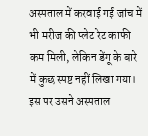अस्पताल में करवाई गई जांच में भी मरीज की प्लेट रेट काफी कम मिली, लेकिन डेंगू के बारे में कुछ स्पष्ट नहीं लिखा गया। इस पर उसने अस्पताल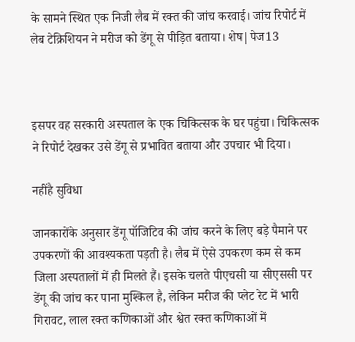के सामने स्थित एक निजी लैब में रक्त की जांच करवाई। जांच रिपोर्ट में लेब टेक्रिशियन ने मरीज को डेंगू से पीड़ित बताया। शेष|पेज13



इसपर वह सरकारी अस्पताल के एक चिकित्सक के घर पहुंचा। चिकित्सक ने रिपोर्ट देखकर उसे डेंगू से प्रभावित बताया और उपचार भी दिया।

नहींहै सुविधा

जानकारोंके अनुसार डेंगू पॉजिटिव की जांच करने के लिए बड़े पैमाने पर उपकरणों की आवश्यकता पड़ती है। लैब में ऐसे उपकरण कम से कम जिला अस्पतालों में ही मिलते हैं। इसके चलते पीएचसी या सीएससी पर डेंगू की जांच कर पाना मुश्किल है, लेकिन मरीज की प्लेट रेट में भारी गिरावट, लाल रक्त कणिकाओं और श्वेत रक्त कणिकाओं में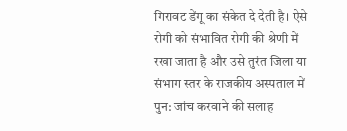गिरावट डेंगू का संकेत दे देती है। ऐसे रोगी को संभावित रोगी की श्रेणी में रखा जाता है और उसे तुरंत जिला या संभाग स्तर के राजकीय अस्पताल में पुन: जांच करवाने की सलाह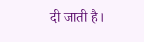दी जाती है।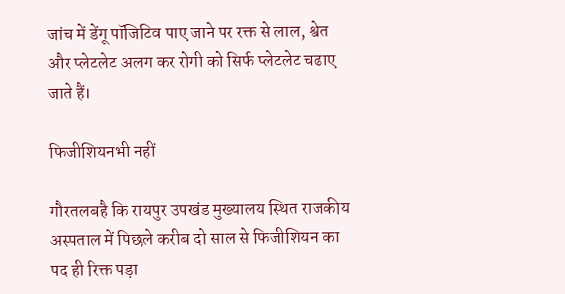जांच में डेंगू पॉजिटिव पाए जाने पर रक्त से लाल, श्वेत और प्लेटलेट अलग कर रोगी को सिर्फ प्लेटलेट चढाए जाते हैं।

फिजीशियनभी नहीं

गौरतलबहै कि रायपुर उपखंड मुख्यालय स्थित राजकीय अस्पताल में पिछले करीब दो साल से फिजीशियन का पद ही रिक्त पड़ा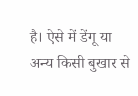है। ऐसे में डेंगू या अन्य किसी बुखार से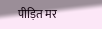पीड़ित मर